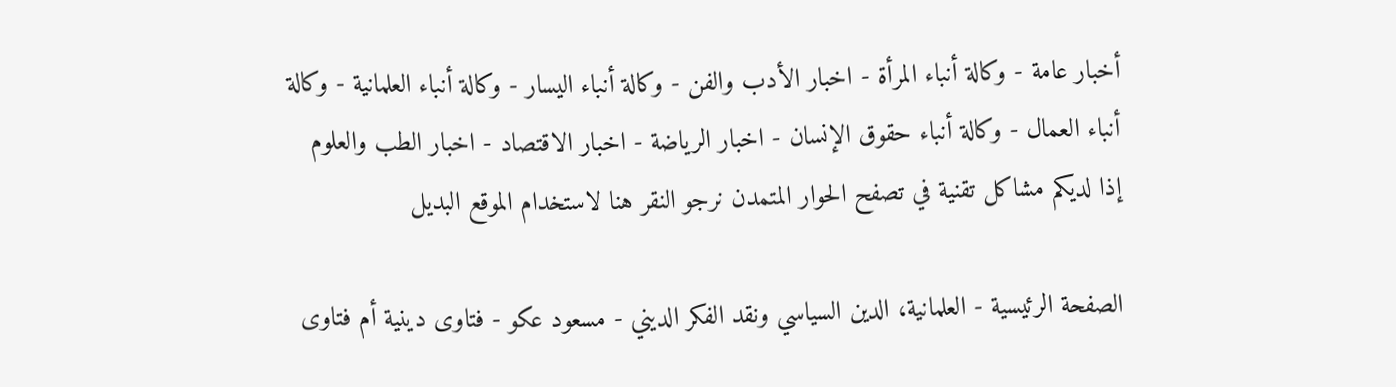أخبار عامة - وكالة أنباء المرأة - اخبار الأدب والفن - وكالة أنباء اليسار - وكالة أنباء العلمانية - وكالة أنباء العمال - وكالة أنباء حقوق الإنسان - اخبار الرياضة - اخبار الاقتصاد - اخبار الطب والعلوم
إذا لديكم مشاكل تقنية في تصفح الحوار المتمدن نرجو النقر هنا لاستخدام الموقع البديل

الصفحة الرئيسية - العلمانية، الدين السياسي ونقد الفكر الديني - مسعود عكو - فتاوى دينية أم فتاوى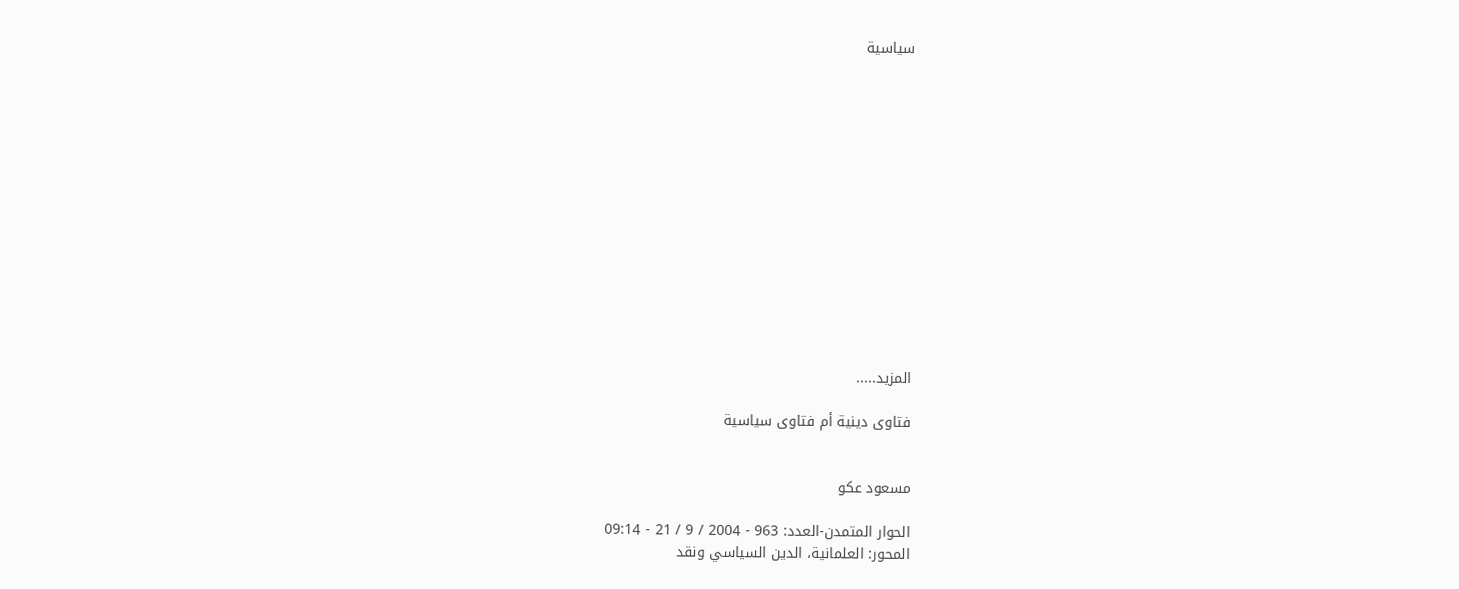سياسية














المزيد.....

فتاوى دينية أم فتاوى سياسية


مسعود عكو

الحوار المتمدن-العدد: 963 - 2004 / 9 / 21 - 09:14
المحور: العلمانية، الدين السياسي ونقد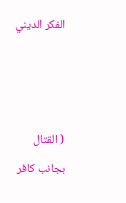الفكر الديني



( القتال بجانب كافر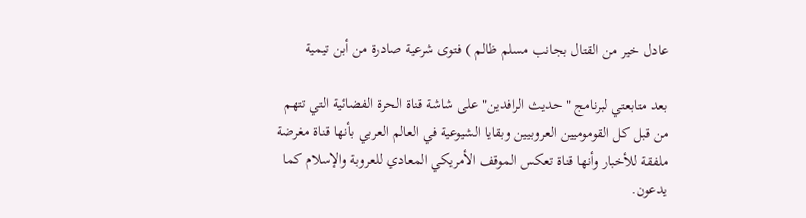عادل خير من القتال بجانب مسلم ظالم ) فتوى شرعية صادرة من أبن تيمية

بعد متابعتي لبرنامج "حديث الرافدين" على شاشة قناة الحرة الفضائية التي تتهم من قبل كل القوموميين العروبيين وبقايا الشيوعية في العالم العربي بأنها قناة مغرضة ملفقة للأخبار وأنها قناة تعكس الموقف الأمريكي المعادي للعروبة والإسلام كما يدعون.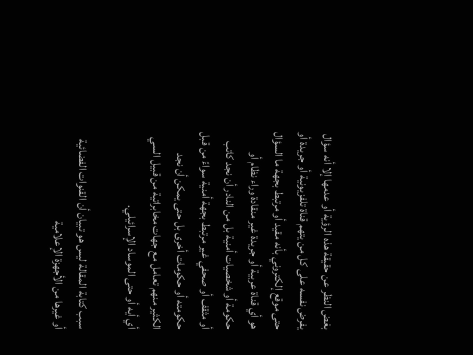بغض النظر عن حقيقة هذه الرؤية أو عدمها إلا أنه سؤال يفرض نفسه على كل من يتهم قناة تلفزيونية أو جريدة أو حتى موقع إلكتروني بأنه مقيد أو مرتبط بجهة ما السؤال هو أي قناة عربية أو جريدة غير منقادة وراء نظام أو حكومة أو شخصيات أمنية بل من النادر أن نجد كاتب أو مثقف أو صحفي غير مرتبط بجهة أمنية سواءً من قبل حكومته أو حكومات أخرى بل حتى يمكن أن نجد الكثير منهم تعامل مع جهات مخابراتية من قبيل السي أي أيه أو حتى الموساد الإسرائيلي.

سبب كتابة المقالة ليس هو تبيان أن القنوات الفضائية أو غيرها من الأجهزة الإعلامية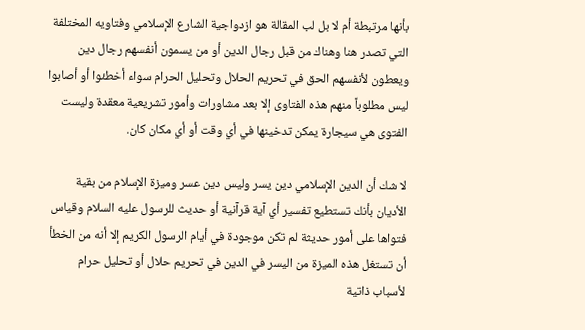بأنها مرتبطة أم لا بل لب المقالة هو ازدواجية الشارع الإسلامي وفتاويه المختلفة التي تصدر هنا وهناك من قبل رجال الدين أو من يسمون أنفسهم رجال دين ويعطون لأنفسهم الحق في تحريم الحلال وتحليل الحرام سواء أخطئوا أو أصابوا ليس مطلوباً منهم هذه الفتاوى إلا بعد مشاورات وأمور تشريعية معقدة وليست الفتوى هي سيجارة يمكن تدخينها في أي وقت أو أي مكان كان.

لا شك أن الدين الإسلامي دين يسر وليس دين عسر وميزة الإسلام من بقية الأديان بأنك تستطيع تفسير أي آية قرآنية أو حديث للرسول عليه السلام وقياس فتواها على أمور حديثة لم تكن موجودة في أيام الرسول الكريم إلا أنه من الخطأ أن تستغل هذه الميزة من اليسر في الدين في تحريم حلال أو تحليل حرام لأسباب ذاتية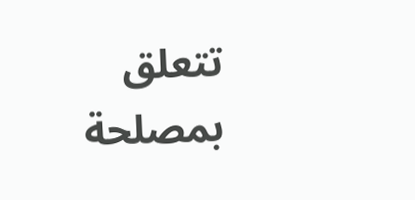تتعلق بمصلحة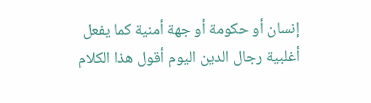إنسان أو حكومة أو جهة أمنية كما يفعل أغلبية رجال الدين اليوم أقول هذا الكلام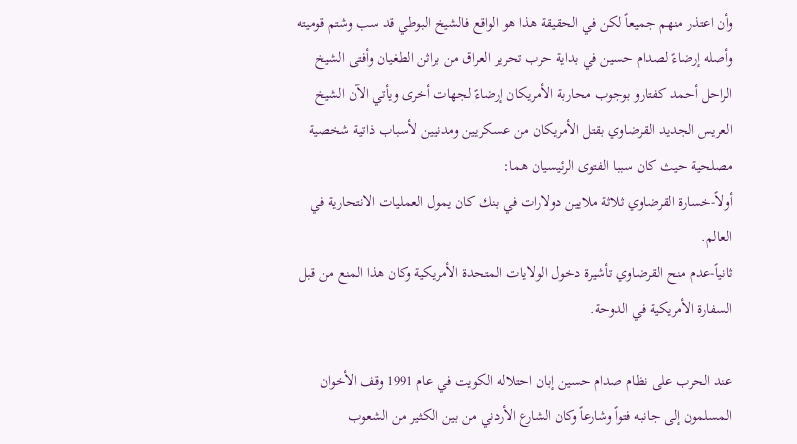وأن اعتذر منهم جميعاً لكن في الحقيقة هذا هو الواقع فالشيخ البوطي قد سب وشتم قوميته وأصله إرضاءً لصدام حسين في بداية حرب تحرير العراق من براثن الطغيان وأفتى الشيخ الراحل أحمد كفتارو بوجوب محاربة الأمريكان إرضاءً لجهات أخرى ويأتي الآن الشيخ العريس الجديد القرضاوي بقتل الأمريكان من عسكريين ومدنيين لأسباب ذاتية شخصية مصلحية حيث كان سببا الفتوى الرئيسيان هما:
أولاً-خسارة القرضاوي ثلاثة ملايين دولارات في بنك كان يمول العمليات الانتحارية في العالم.
ثانياً-عدم منح القرضاوي تأشيرة دخول الولايات المتحدة الأمريكية وكان هذا المنع من قبل السفارة الأمريكية في الدوحة.

عند الحرب على نظام صدام حسين إبان احتلاله الكويت في عام 1991 وقف الأخوان المسلمون إلى جانبه فتواً وشارعاً وكان الشارع الأردني من بين الكثير من الشعوب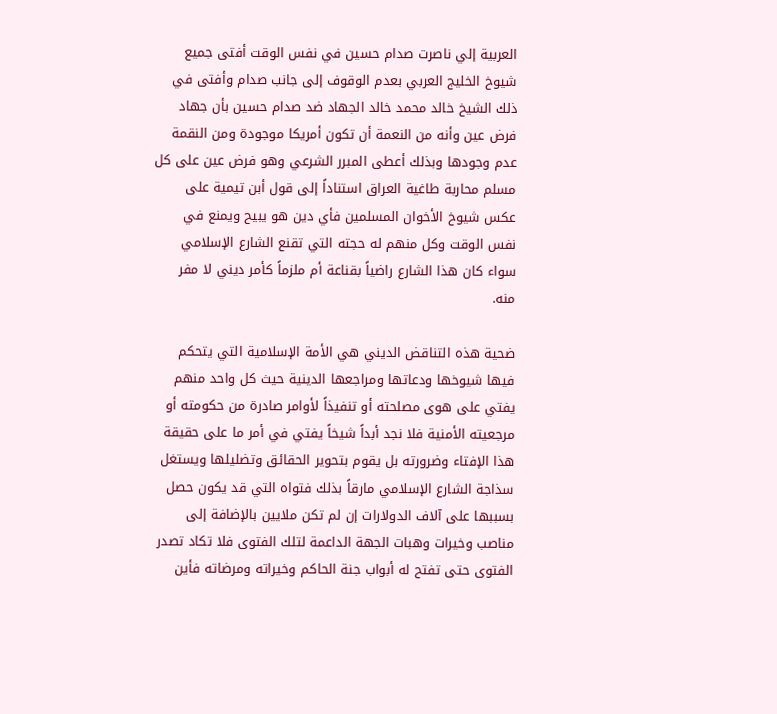العربية إلي ناصرت صدام حسين في نفس الوقت أفتى جميع شيوخ الخليج العربي بعدم الوقوف إلى جانب صدام وأفتى في ذلك الشيخ خالد محمد خالد الجهاد ضد صدام حسين بأن جهاد فرض عين وأنه من النعمة أن تكون أمريكا موجودة ومن النقمة عدم وجودها وبذلك أعطى المبرر الشرعي وهو فرض عين على كل مسلم محاربة طاغية العراق استناداً إلى قول أبن تيمية على عكس شيوخ الأخوان المسلمين فأي دين هو يبيح ويمنع في نفس الوقت وكل منهم له حجته التي تقنع الشارع الإسلامي سواء كان هذا الشارع راضياً بقناعة أم ملزماً كأمر ديني لا مفر منه.

ضحية هذه التناقض الديني هي الأمة الإسلامية التي يتحكم فيها شيوخها ودعاتها ومراجعها الدينية حيث كل واحد منهم يفتي على هوى مصلحته أو تنفيذاً لأوامر صادرة من حكومته أو مرجعيته الأمنية فلا نجد أبداً شيخاً يفتي في أمر ما على حقيقة هذا الإفتاء وضرورته بل يقوم بتحوير الحقائق وتضليلها ويستغل سذاجة الشارع الإسلامي مارقاً بذلك فتواه التي قد يكون حصل بسببها على آلاف الدولارات إن لم تكن ملايين بالإضافة إلى مناصب وخيرات وهبات الجهة الداعمة لتلك الفتوى فلا تكاد تصدر الفتوى حتى تفتح له أبواب جنة الحاكم وخيراته ومرضاته فأين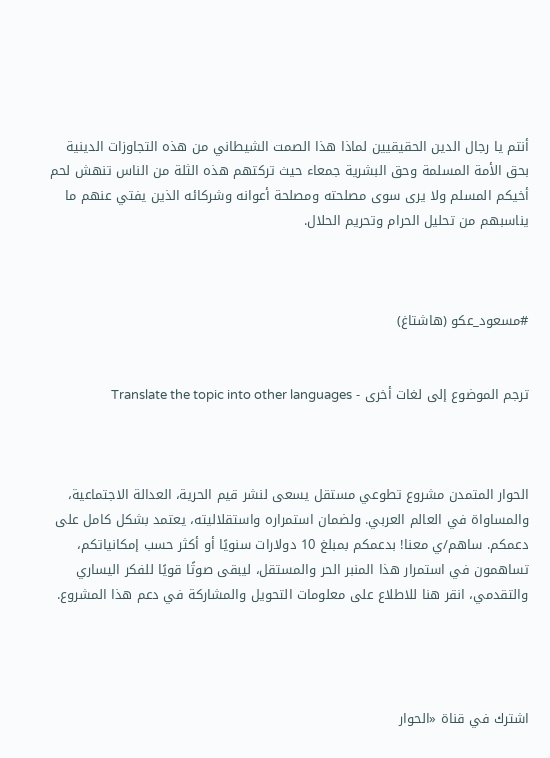أنتم يا رجال الدين الحقيقيين لماذا هذا الصمت الشيطاني من هذه التجاوزات الدينية بحق الأمة المسلمة وحق البشرية جمعاء حيث تركتهم هذه الثلة من الناس تنهش لحم أخيكم المسلم ولا يرى سوى مصلحته ومصلحة أعوانه وشركائه الذين يفتي عنهم ما يناسبهم من تحليل الحرام وتحريم الحلال.



#مسعود_عكو (هاشتاغ)


ترجم الموضوع إلى لغات أخرى - Translate the topic into other languages



الحوار المتمدن مشروع تطوعي مستقل يسعى لنشر قيم الحرية، العدالة الاجتماعية، والمساواة في العالم العربي. ولضمان استمراره واستقلاليته، يعتمد بشكل كامل على دعمكم. ساهم/ي معنا! بدعمكم بمبلغ 10 دولارات سنويًا أو أكثر حسب إمكانياتكم، تساهمون في استمرار هذا المنبر الحر والمستقل، ليبقى صوتًا قويًا للفكر اليساري والتقدمي، انقر هنا للاطلاع على معلومات التحويل والمشاركة في دعم هذا المشروع.




اشترك في قناة «الحوار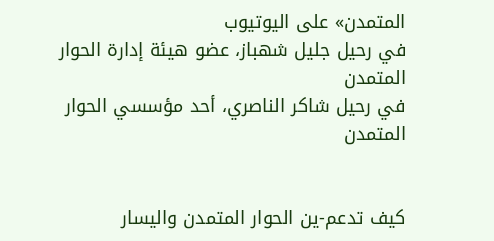المتمدن» على اليوتيوب
في رحيل جليل شهباز، عضو هيئة إدارة الحوار المتمدن
في رحيل شاكر الناصري، أحد مؤسسي الحوار المتمدن


كيف تدعم-ين الحوار المتمدن واليسار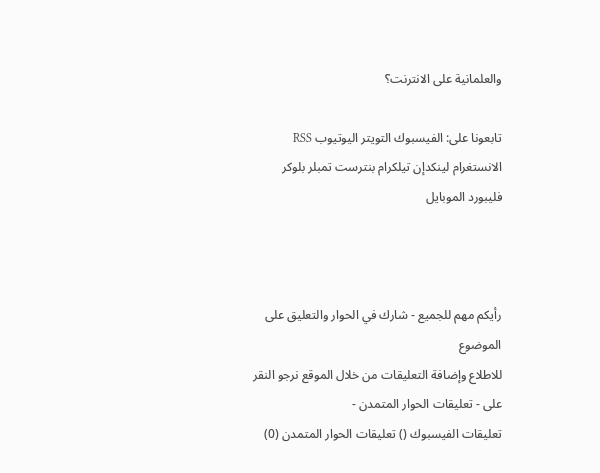والعلمانية على الانترنت؟

تابعونا على: الفيسبوك التويتر اليوتيوب RSS الانستغرام لينكدإن تيلكرام بنترست تمبلر بلوكر فليبورد الموبايل



رأيكم مهم للجميع - شارك في الحوار والتعليق على الموضوع
للاطلاع وإضافة التعليقات من خلال الموقع نرجو النقر على - تعليقات الحوار المتمدن -
تعليقات الفيسبوك () تعليقات الحوار المتمدن (0)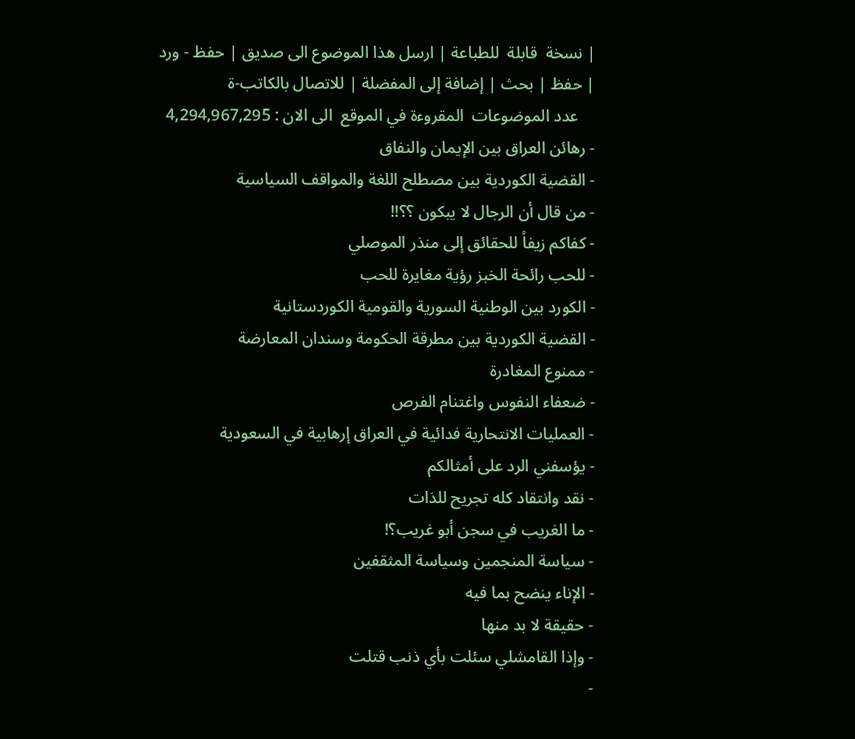| نسخة  قابلة  للطباعة | ارسل هذا الموضوع الى صديق | حفظ - ورد
| حفظ | بحث | إضافة إلى المفضلة | للاتصال بالكاتب-ة
    عدد الموضوعات  المقروءة في الموقع  الى الان : 4,294,967,295
- رهائن العراق بين الإيمان والنفاق
- القضية الكوردية بين مصطلح اللغة والمواقف السياسية
- من قال أن الرجال لا يبكون ؟؟!!
- كفاكم زيفاً للحقائق إلى منذر الموصلي
- للحب رائحة الخبز رؤية مغايرة للحب
- الكورد بين الوطنية السورية والقومية الكوردستانية
- القضية الكوردية بين مطرقة الحكومة وسندان المعارضة
- ممنوع المغادرة
- ضعفاء النفوس واغتنام الفرص
- العمليات الانتحارية فدائية في العراق إرهابية في السعودية
- يؤسفني الرد على أمثالكم
- نقد وانتقاد كله تجريح للذات
- ما الغريب في سجن أبو غريب؟!
- سياسة المنجمين وسياسة المثقفين
- الإناء ينضح بما فيه
- حقيقة لا بد منها
- وإذا القامشلي سئلت بأي ذنب قتلت
-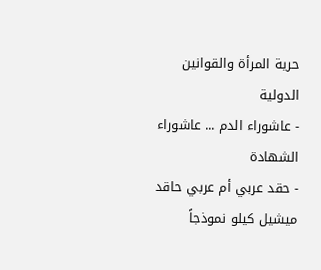حرية المرأة والقوانين الدولية
- عاشوراء الدم ... عاشوراء الشهادة
- حقد عربي أم عربي حاقد ميشيل كيلو نموذجاً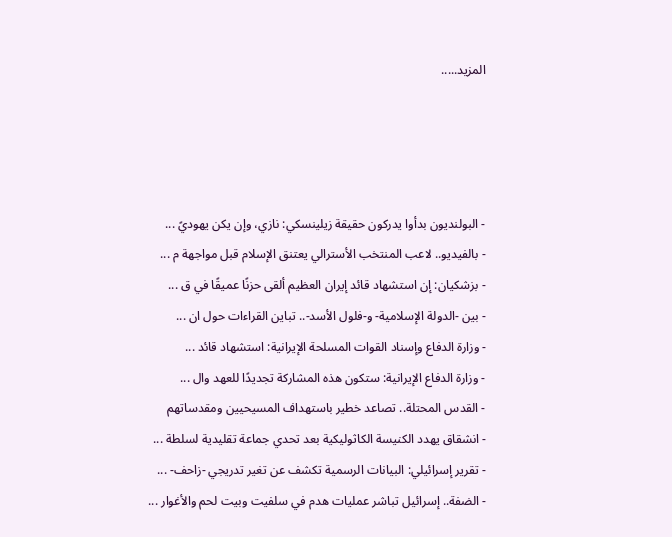المزيد.....




- البولنديون بدأوا يدركون حقيقة زيلينسكي: نازي، وإن يكن يهوديً ...
- بالفيديو.. لاعب المنتخب الأسترالي يعتنق الإسلام قبل مواجهة م ...
- بزشكيان: إن استشهاد قائد إيران العظيم ألقى حزنًا عميقًا في ق ...
- بين -الدولة الإسلامية- و-فلول الأسد-.. تباين القراءات حول ان ...
- وزارة الدفاع وإسناد القوات المسلحة الإيرانية: استشهاد قائد ...
- وزارة الدفاع الإيرانية: ستكون هذه المشاركة تجديدًا للعهد وال ...
- القدس المحتلة.. تصاعد خطير باستهداف المسيحيين ومقدساتهم
- انشقاق يهدد الكنيسة الكاثوليكية بعد تحدي جماعة تقليدية لسلطة ...
- تقرير إسرائيلي: البيانات الرسمية تكشف عن تغير تدريجي -زاحف- ...
- الضفة.. إسرائيل تباشر عمليات هدم في سلفيت وبيت لحم والأغوار ...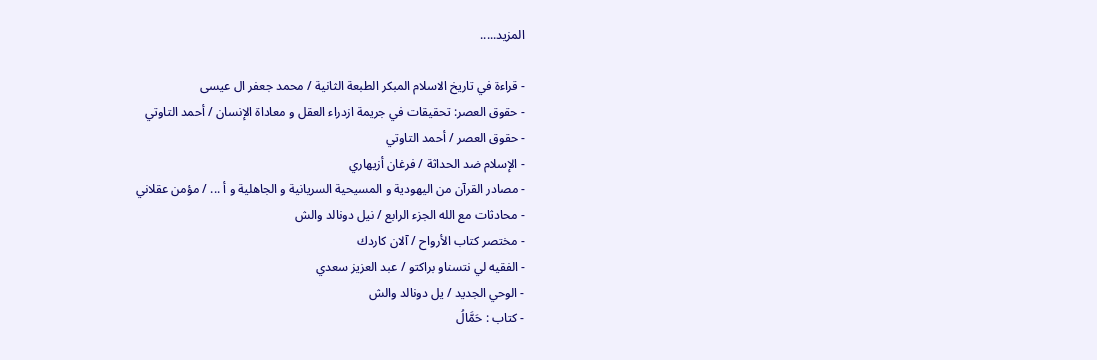المزيد.....

- قراءة في تاريخ الاسلام المبكر الطبعة الثانية / محمد جعفر ال عيسى
- حقوق العصر: تحقيقات في جريمة ازدراء العقل و معاداة الإنسان / أحمد التاوتي
- حقوق العصر / أحمد التاوتي
- الإسلام ضد الحداثة / فرغان أزيهاري
- مصادر القرآن من اليهودية و المسيحية السريانية و الجاهلية و أ ... / مؤمن عقلاني
- محادثات مع الله الجزء الرابع / نيل دونالد والش
- مختصر كتاب الأرواح / آلان كاردك
- الفقيه لي نتسناو براكتو / عبد العزيز سعدي
- الوحي الجديد / يل دونالد والش
- كتاب : حَمَّالُ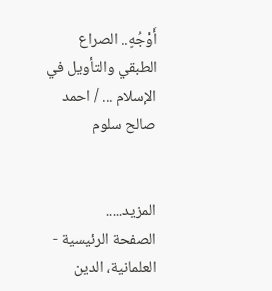أَوْجُهٍ.. الصراع الطبقي والتأويل في الإسلام ... / احمد صالح سلوم


المزيد.....
الصفحة الرئيسية - العلمانية، الدين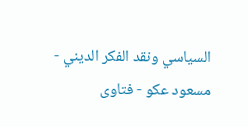السياسي ونقد الفكر الديني - مسعود عكو - فتاوى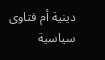دينية أم فتاوى سياسية